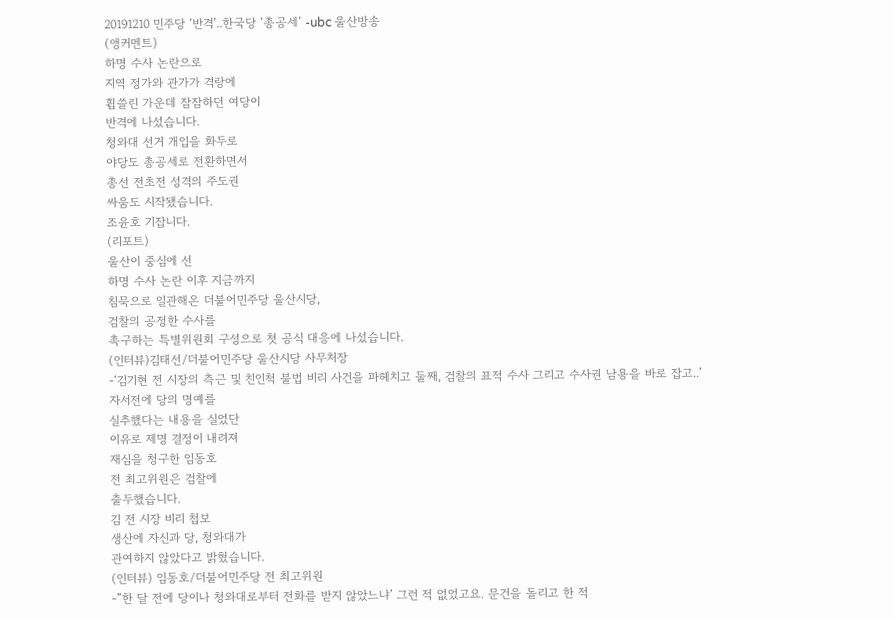20191210 민주당 ‘반격’..한국당 ‘총공세’ -ubc 울산방송
(앵커멘트)
하명 수사 논란으로
지역 정가와 관가가 격랑에
휩쓸린 가운데 잠잠하던 여당이
반격에 나섰습니다.
청와대 선거 개입을 화두로
야당도 총공세로 전환하면서
총선 전초전 성격의 주도권
싸움도 시작됐습니다.
조윤호 기잡니다.
(리포트)
울산이 중심에 선
하명 수사 논란 이후 지금까지
침묵으로 일관해온 더불어민주당 울산시당,
검찰의 공정한 수사를
촉구하는 특별위원회 구성으로 첫 공식 대응에 나섰습니다.
(인터뷰)김태선/더불어민주당 울산시당 사무처장
-‘김기현 전 시장의 측근 및 친인척 불법 비리 사건을 파헤치고 둘째, 검찰의 표적 수사 그리고 수사권 남용을 바로 잡고..’
자서전에 당의 명예를
실추했다는 내용을 실었단
이유로 제명 결정이 내려져
재심을 청구한 임동호
전 최고위원은 검찰에
출두했습니다.
김 전 시장 비리 첩보
생산에 자신과 당, 청와대가
관여하지 않았다고 밝혔습니다.
(인터뷰) 임동호/더불어민주당 전 최고위원
-”한 달 전에 당이나 청와대로부터 전화를 받지 않았느냐’ 그런 적 없었고요. 문건을 돌리고 한 적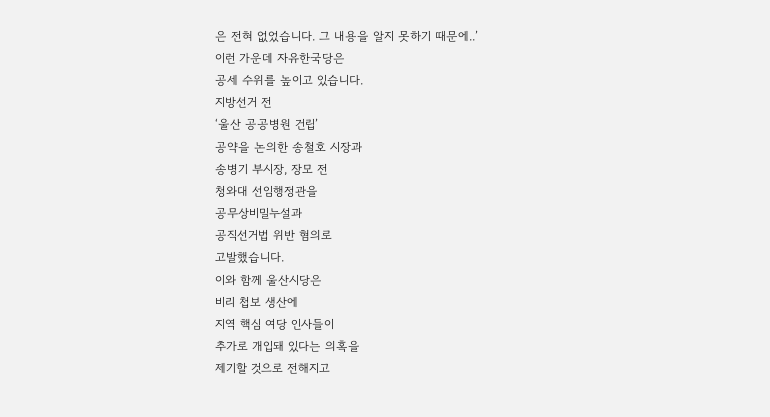은 전혀 없었습니다. 그 내용을 알지 못하기 때문에..’
이런 가운데 자유한국당은
공세 수위를 높이고 있습니다.
지방선거 전
‘울산 공공병원 건립’
공약을 논의한 송철호 시장과
송병기 부시장, 장모 전
청와대 선임행정관을
공무상비밀누설과
공직선거법 위반 혐의로
고발했습니다.
이와 함께 울산시당은
비리 첩보 생산에
지역 핵심 여당 인사들이
추가로 개입돼 있다는 의혹을
제기할 것으로 전해지고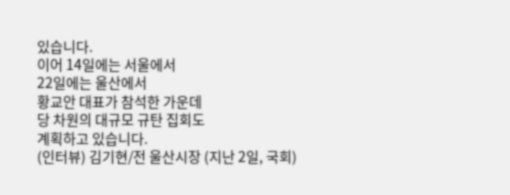있습니다.
이어 14일에는 서울에서
22일에는 울산에서
황교안 대표가 참석한 가운데
당 차원의 대규모 규탄 집회도
계획하고 있습니다.
(인터뷰) 김기현/전 울산시장 (지난 2일, 국회)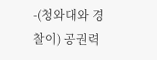-(청와대와 경찰이) 공권력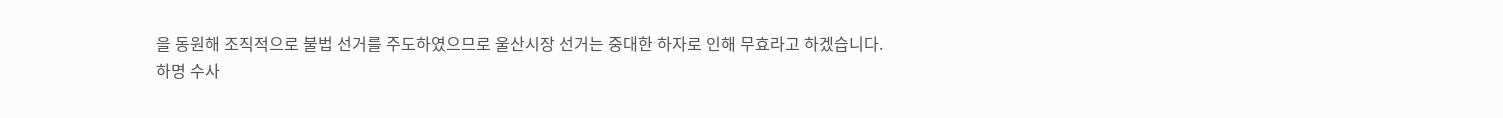을 동원해 조직적으로 불법 선거를 주도하였으므로 울산시장 선거는 중대한 하자로 인해 무효라고 하겠습니다.
하명 수사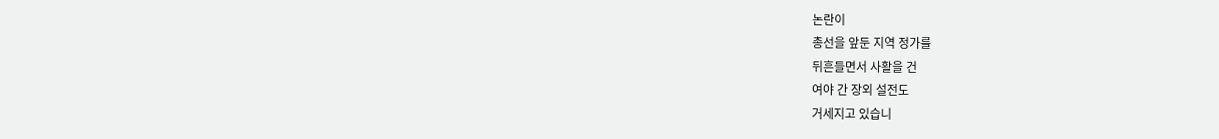논란이
총선을 앞둔 지역 정가를
뒤흔들면서 사활을 건
여야 간 장외 설전도
거세지고 있습니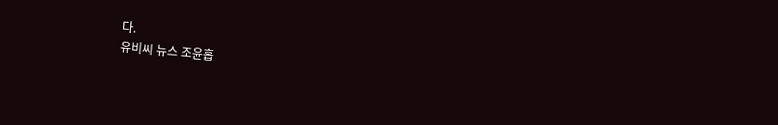다.
유비씨 뉴스 조윤홉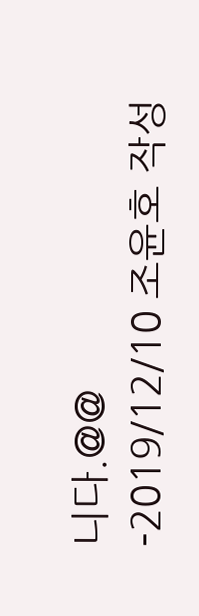니다.@@
-2019/12/10 조윤호 작성